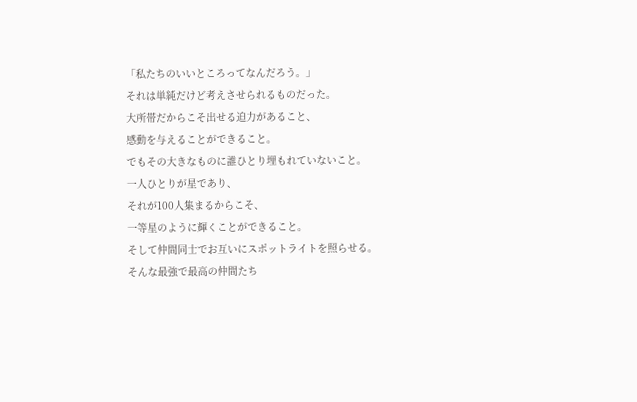「私たちのいいところってなんだろう。」
それは単純だけど考えさせられるものだった。
大所帯だからこそ出せる迫力があること、
感動を与えることができること。
でもその大きなものに誰ひとり埋もれていないこと。
一人ひとりが星であり、
それが100人集まるからこそ、
一等星のように輝くことができること。
そして仲間同士でお互いにスポットライトを照らせる。そんな最強で最高の仲間たち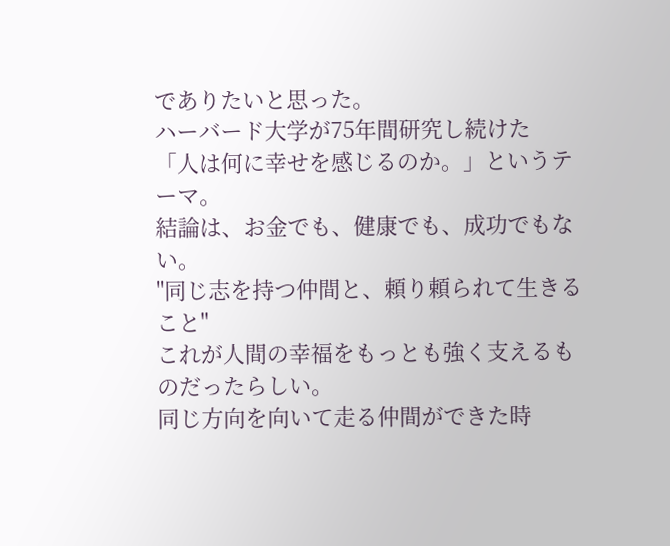でありたいと思った。
ハーバード大学が75年間研究し続けた
「人は何に幸せを感じるのか。」というテーマ。
結論は、お金でも、健康でも、成功でもない。
"同じ志を持つ仲間と、頼り頼られて生きること"
これが人間の幸福をもっとも強く支えるものだったらしい。
同じ方向を向いて走る仲間ができた時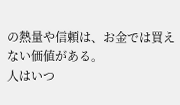の熱量や信頼は、お金では買えない価値がある。
人はいつ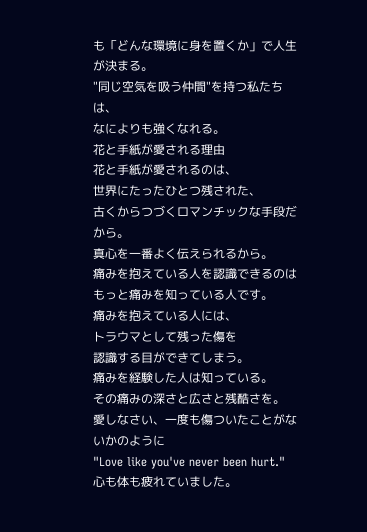も「どんな環境に身を置くか」で人生が決まる。
"同じ空気を吸う仲間"を持つ私たちは、
なによりも強くなれる。
花と手紙が愛される理由
花と手紙が愛されるのは、
世界にたったひとつ残された、
古くからつづくロマンチックな手段だから。
真心を一番よく伝えられるから。
痛みを抱えている人を認識できるのは
もっと痛みを知っている人です。
痛みを抱えている人には、
トラウマとして残った傷を
認識する目ができてしまう。
痛みを経験した人は知っている。
その痛みの深さと広さと残酷さを。
愛しなさい、一度も傷ついたことがないかのように
"Love like you've never been hurt."
心も体も疲れていました。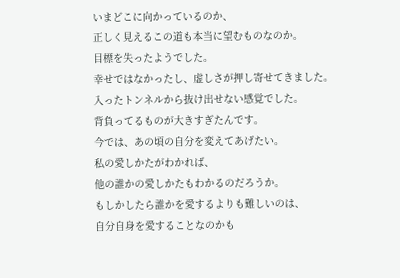いまどこに向かっているのか、
正しく見えるこの道も本当に望むものなのか。
目標を失ったようでした。
幸せではなかったし、虚しさが押し寄せてきました。
入ったトンネルから抜け出せない感覚でした。
背負ってるものが大きすぎたんです。
今では、あの頃の自分を変えてあげたい。
私の愛しかたがわかれば、
他の誰かの愛しかたもわかるのだろうか。
もしかしたら誰かを愛するよりも難しいのは、
自分自身を愛することなのかも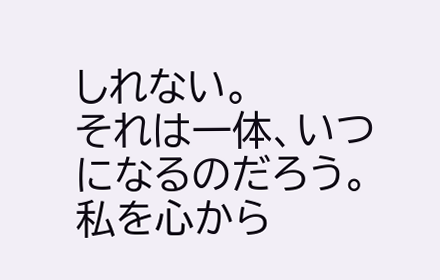しれない。
それは一体、いつになるのだろう。
私を心から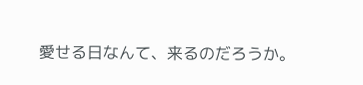愛せる日なんて、来るのだろうか。